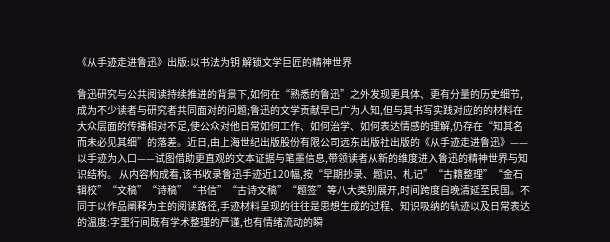《从手迹走进鲁迅》出版:以书法为钥 解锁文学巨匠的精神世界

鲁迅研究与公共阅读持续推进的背景下,如何在“熟悉的鲁迅”之外发现更具体、更有分量的历史细节,成为不少读者与研究者共同面对的问题;鲁迅的文学贡献早已广为人知,但与其书写实践对应的的材料在大众层面的传播相对不足,使公众对他日常如何工作、如何治学、如何表达情感的理解,仍存在“知其名而未必见其细”的落差。近日,由上海世纪出版股份有限公司远东出版社出版的《从手迹走进鲁迅》——以手迹为入口——试图借助更直观的文本证据与笔墨信息,带领读者从新的维度进入鲁迅的精神世界与知识结构。 从内容构成看,该书收录鲁迅手迹近120幅,按“早期抄录、题识、札记”“古籍整理”“金石辑校”“文稿”“诗稿”“书信”“古诗文稿”“题签”等八大类别展开,时间跨度自晚清延至民国。不同于以作品阐释为主的阅读路径,手迹材料呈现的往往是思想生成的过程、知识吸纳的轨迹以及日常表达的温度:字里行间既有学术整理的严谨,也有情绪流动的瞬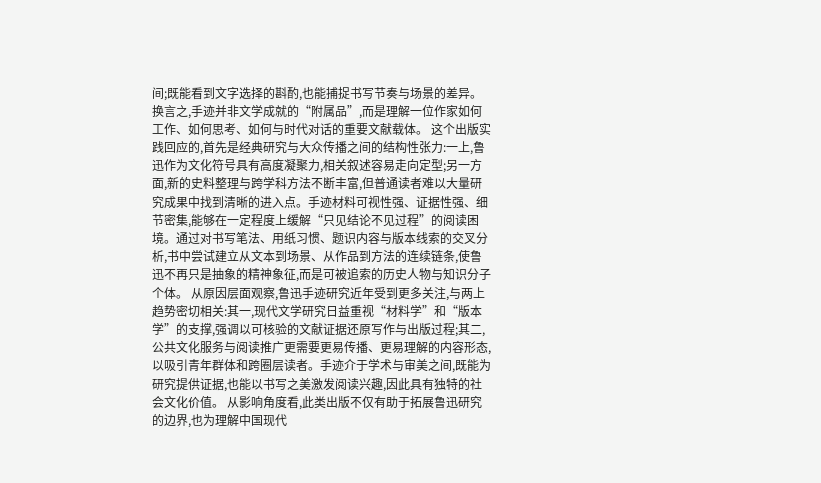间;既能看到文字选择的斟酌,也能捕捉书写节奏与场景的差异。换言之,手迹并非文学成就的“附属品”,而是理解一位作家如何工作、如何思考、如何与时代对话的重要文献载体。 这个出版实践回应的,首先是经典研究与大众传播之间的结构性张力:一上,鲁迅作为文化符号具有高度凝聚力,相关叙述容易走向定型;另一方面,新的史料整理与跨学科方法不断丰富,但普通读者难以大量研究成果中找到清晰的进入点。手迹材料可视性强、证据性强、细节密集,能够在一定程度上缓解“只见结论不见过程”的阅读困境。通过对书写笔法、用纸习惯、题识内容与版本线索的交叉分析,书中尝试建立从文本到场景、从作品到方法的连续链条,使鲁迅不再只是抽象的精神象征,而是可被追索的历史人物与知识分子个体。 从原因层面观察,鲁迅手迹研究近年受到更多关注,与两上趋势密切相关:其一,现代文学研究日益重视“材料学”和“版本学”的支撑,强调以可核验的文献证据还原写作与出版过程;其二,公共文化服务与阅读推广更需要更易传播、更易理解的内容形态,以吸引青年群体和跨圈层读者。手迹介于学术与审美之间,既能为研究提供证据,也能以书写之美激发阅读兴趣,因此具有独特的社会文化价值。 从影响角度看,此类出版不仅有助于拓展鲁迅研究的边界,也为理解中国现代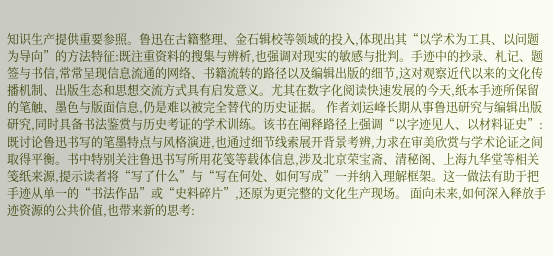知识生产提供重要参照。鲁迅在古籍整理、金石辑校等领域的投入,体现出其“以学术为工具、以问题为导向”的方法特征:既注重资料的搜集与辨析,也强调对现实的敏感与批判。手迹中的抄录、札记、题签与书信,常常呈现信息流通的网络、书籍流转的路径以及编辑出版的细节,这对观察近代以来的文化传播机制、出版生态和思想交流方式具有启发意义。尤其在数字化阅读快速发展的今天,纸本手迹所保留的笔触、墨色与版面信息,仍是难以被完全替代的历史证据。 作者刘运峰长期从事鲁迅研究与编辑出版研究,同时具备书法鉴赏与历史考证的学术训练。该书在阐释路径上强调“以字迹见人、以材料证史”:既讨论鲁迅书写的笔墨特点与风格演进,也通过细节线索展开背景考辨,力求在审美欣赏与学术论证之间取得平衡。书中特别关注鲁迅书写所用花笺等载体信息,涉及北京荣宝斋、清秘阁、上海九华堂等相关笺纸来源,提示读者将“写了什么”与“写在何处、如何写成”一并纳入理解框架。这一做法有助于把手迹从单一的“书法作品”或“史料碎片”,还原为更完整的文化生产现场。 面向未来,如何深入释放手迹资源的公共价值,也带来新的思考: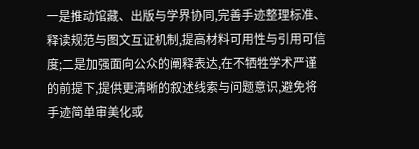一是推动馆藏、出版与学界协同,完善手迹整理标准、释读规范与图文互证机制,提高材料可用性与引用可信度;二是加强面向公众的阐释表达,在不牺牲学术严谨的前提下,提供更清晰的叙述线索与问题意识,避免将手迹简单审美化或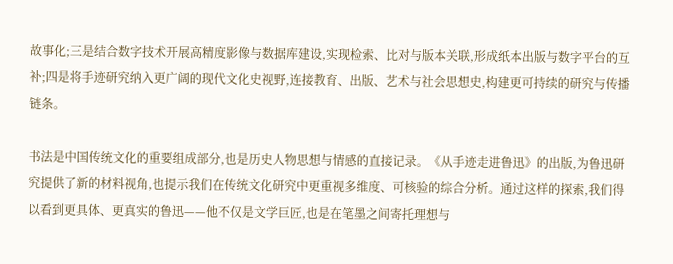故事化;三是结合数字技术开展高精度影像与数据库建设,实现检索、比对与版本关联,形成纸本出版与数字平台的互补;四是将手迹研究纳入更广阔的现代文化史视野,连接教育、出版、艺术与社会思想史,构建更可持续的研究与传播链条。

书法是中国传统文化的重要组成部分,也是历史人物思想与情感的直接记录。《从手迹走进鲁迅》的出版,为鲁迅研究提供了新的材料视角,也提示我们在传统文化研究中更重视多维度、可核验的综合分析。通过这样的探索,我们得以看到更具体、更真实的鲁迅——他不仅是文学巨匠,也是在笔墨之间寄托理想与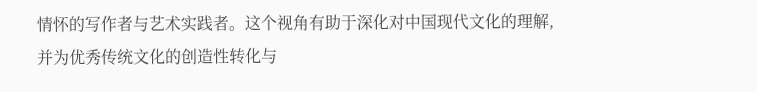情怀的写作者与艺术实践者。这个视角有助于深化对中国现代文化的理解,并为优秀传统文化的创造性转化与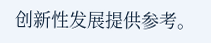创新性发展提供参考。